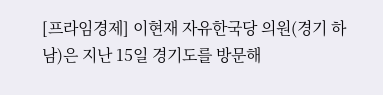[프라임경제] 이현재 자유한국당 의원(경기 하남)은 지난 15일 경기도를 방문해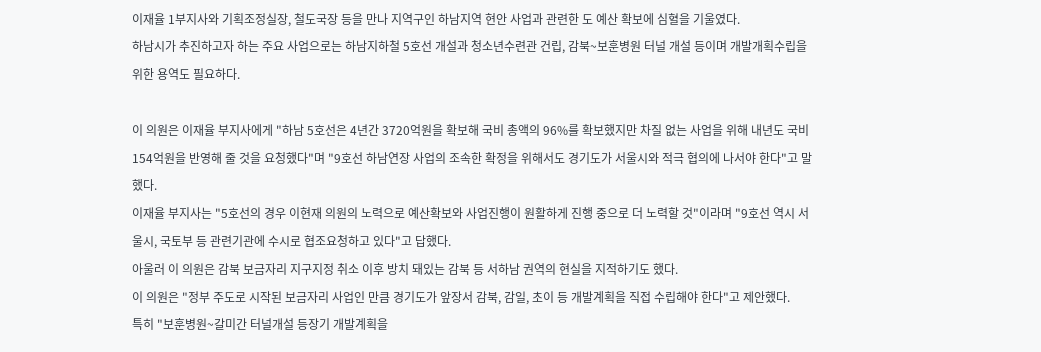이재율 1부지사와 기획조정실장, 철도국장 등을 만나 지역구인 하남지역 현안 사업과 관련한 도 예산 확보에 심혈을 기울였다.
하남시가 추진하고자 하는 주요 사업으로는 하남지하철 5호선 개설과 청소년수련관 건립, 감북~보훈병원 터널 개설 등이며 개발개획수립을 위한 용역도 필요하다.

이 의원은 이재율 부지사에게 "하남 5호선은 4년간 3720억원을 확보해 국비 총액의 96%를 확보했지만 차질 없는 사업을 위해 내년도 국비 154억원을 반영해 줄 것을 요청했다"며 "9호선 하남연장 사업의 조속한 확정을 위해서도 경기도가 서울시와 적극 협의에 나서야 한다"고 말했다.
이재율 부지사는 "5호선의 경우 이현재 의원의 노력으로 예산확보와 사업진행이 원활하게 진행 중으로 더 노력할 것"이라며 "9호선 역시 서울시, 국토부 등 관련기관에 수시로 협조요청하고 있다"고 답했다.
아울러 이 의원은 감북 보금자리 지구지정 취소 이후 방치 돼있는 감북 등 서하남 권역의 현실을 지적하기도 했다.
이 의원은 "정부 주도로 시작된 보금자리 사업인 만큼 경기도가 앞장서 감북, 감일, 초이 등 개발계획을 직접 수립해야 한다"고 제안했다.
특히 "보훈병원~갈미간 터널개설 등장기 개발계획을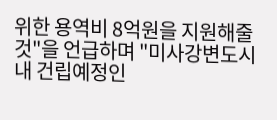위한 용역비 8억원을 지원해줄 것"을 언급하며 "미사강변도시 내 건립예정인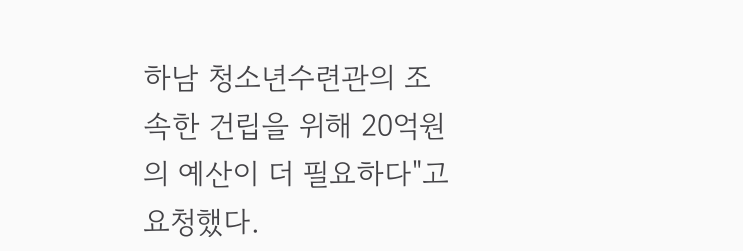하남 청소년수련관의 조속한 건립을 위해 20억원의 예산이 더 필요하다"고 요청했다.